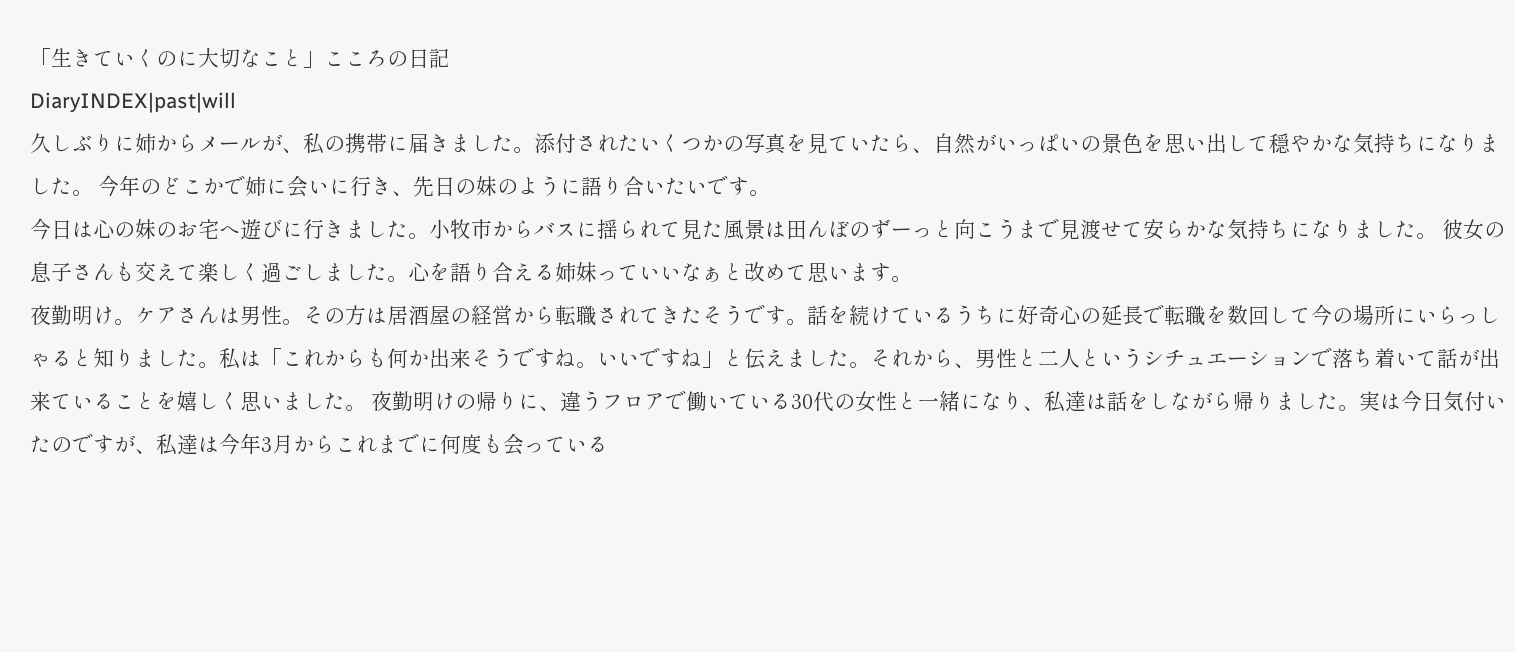「生きていくのに大切なこと」こころの日記
DiaryINDEX|past|will
久しぶりに姉からメールが、私の携帯に届きました。添付されたいくつかの写真を見ていたら、自然がいっぱいの景色を思い出して穏やかな気持ちになりました。 今年のどこかで姉に会いに行き、先日の妹のように語り合いたいです。
今日は心の妹のお宅へ遊びに行きました。小牧市からバスに揺られて見た風景は田んぼのずーっと向こうまで見渡せて安らかな気持ちになりました。 彼女の息子さんも交えて楽しく過ごしました。心を語り合える姉妹っていいなぁと改めて思います。
夜勤明け。ケアさんは男性。その方は居酒屋の経営から転職されてきたそうです。話を続けているうちに好奇心の延長で転職を数回して今の場所にいらっしゃると知りました。私は「これからも何か出来そうですね。いいですね」と伝えました。それから、男性と二人というシチュエーションで落ち着いて話が出来ていることを嬉しく思いました。 夜勤明けの帰りに、違うフロアで働いている30代の女性と一緒になり、私達は話をしながら帰りました。実は今日気付いたのですが、私達は今年3月からこれまでに何度も会っている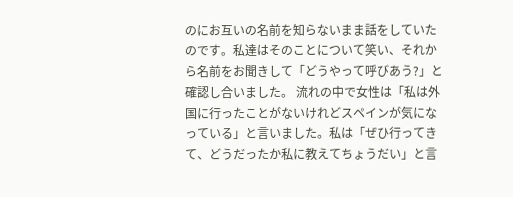のにお互いの名前を知らないまま話をしていたのです。私達はそのことについて笑い、それから名前をお聞きして「どうやって呼びあう?」と確認し合いました。 流れの中で女性は「私は外国に行ったことがないけれどスペインが気になっている」と言いました。私は「ぜひ行ってきて、どうだったか私に教えてちょうだい」と言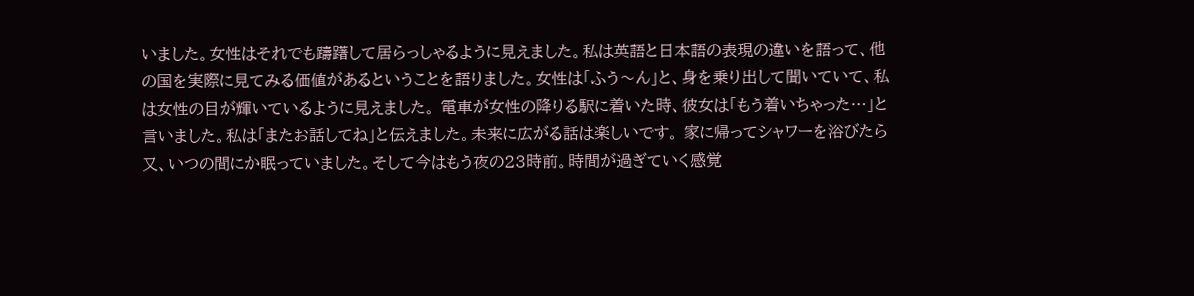いました。女性はそれでも躊躇して居らっしゃるように見えました。私は英語と日本語の表現の違いを語って、他の国を実際に見てみる価値があるということを語りました。女性は「ふう〜ん」と、身を乗り出して聞いていて、私は女性の目が輝いているように見えました。 電車が女性の降りる駅に着いた時、彼女は「もう着いちゃった…」と言いました。私は「またお話してね」と伝えました。未来に広がる話は楽しいです。 家に帰ってシャワーを浴びたら又、いつの間にか眠っていました。そして今はもう夜の23時前。時間が過ぎていく感覚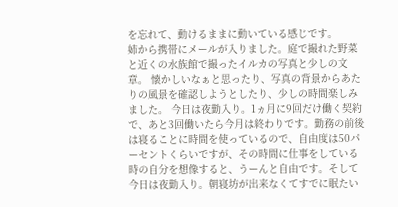を忘れて、動けるままに動いている感じです。
姉から携帯にメールが入りました。庭で撮れた野菜と近くの水族館で撮ったイルカの写真と少しの文章。 懐かしいなぁと思ったり、写真の背景からあたりの風景を確認しようとしたり、少しの時間楽しみました。 今日は夜勤入り。1ヵ月に9回だけ働く契約で、あと3回働いたら今月は終わりです。勤務の前後は寝ることに時間を使っているので、自由度は50パーセントくらいですが、その時間に仕事をしている時の自分を想像すると、うーんと自由です。そして今日は夜勤入り。朝寝坊が出来なくてすでに眠たい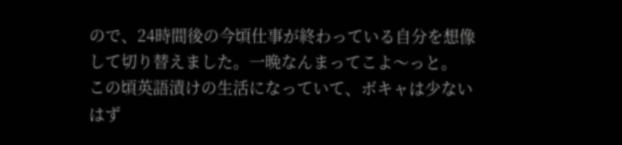ので、24時間後の今頃仕事が終わっている自分を想像して切り替えました。一晩なんまってこよ〜っと。
この頃英語漬けの生活になっていて、ボキャは少ないはず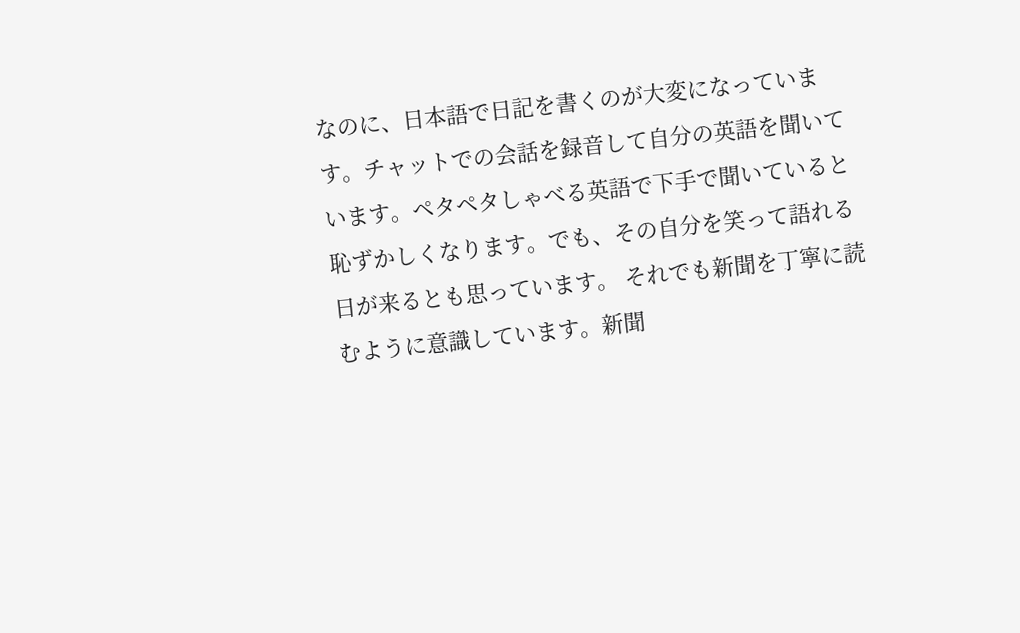なのに、日本語で日記を書くのが大変になっています。チャットでの会話を録音して自分の英語を聞いています。ペタペタしゃべる英語で下手で聞いていると恥ずかしくなります。でも、その自分を笑って語れる日が来るとも思っています。 それでも新聞を丁寧に読むように意識しています。新聞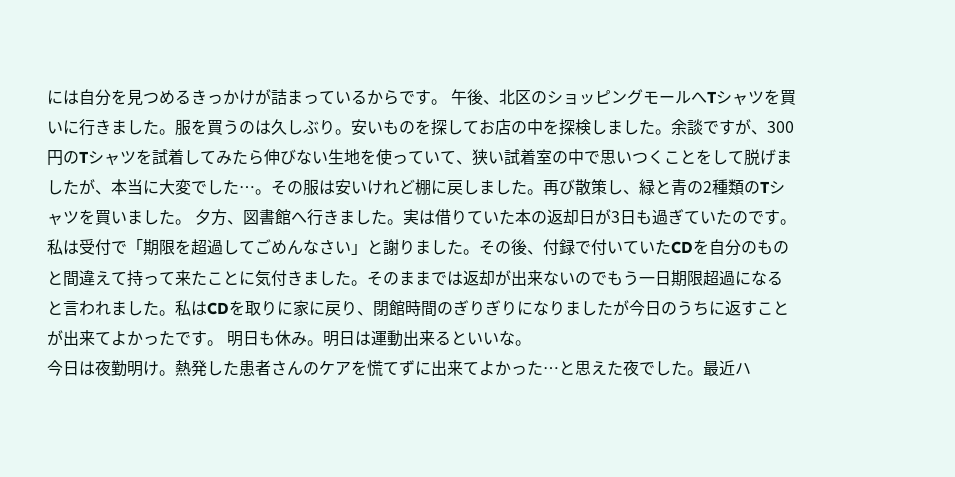には自分を見つめるきっかけが詰まっているからです。 午後、北区のショッピングモールへTシャツを買いに行きました。服を買うのは久しぶり。安いものを探してお店の中を探検しました。余談ですが、300円のTシャツを試着してみたら伸びない生地を使っていて、狭い試着室の中で思いつくことをして脱げましたが、本当に大変でした…。その服は安いけれど棚に戻しました。再び散策し、緑と青の2種類のTシャツを買いました。 夕方、図書館へ行きました。実は借りていた本の返却日が3日も過ぎていたのです。私は受付で「期限を超過してごめんなさい」と謝りました。その後、付録で付いていたCDを自分のものと間違えて持って来たことに気付きました。そのままでは返却が出来ないのでもう一日期限超過になると言われました。私はCDを取りに家に戻り、閉館時間のぎりぎりになりましたが今日のうちに返すことが出来てよかったです。 明日も休み。明日は運動出来るといいな。
今日は夜勤明け。熱発した患者さんのケアを慌てずに出来てよかった…と思えた夜でした。最近ハ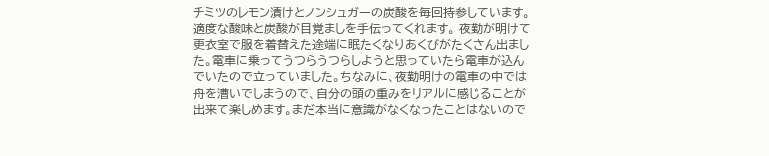チミツのレモン漬けとノンシュガーの炭酸を毎回持参しています。適度な酸味と炭酸が目覚ましを手伝ってくれます。 夜勤が明けて更衣室で服を着替えた途端に眠たくなりあくびがたくさん出ました。電車に乗ってうつらうつらしようと思っていたら電車が込んでいたので立っていました。ちなみに、夜勤明けの電車の中では舟を漕いでしまうので、自分の頭の重みをリアルに感じることが出来て楽しめます。まだ本当に意識がなくなったことはないので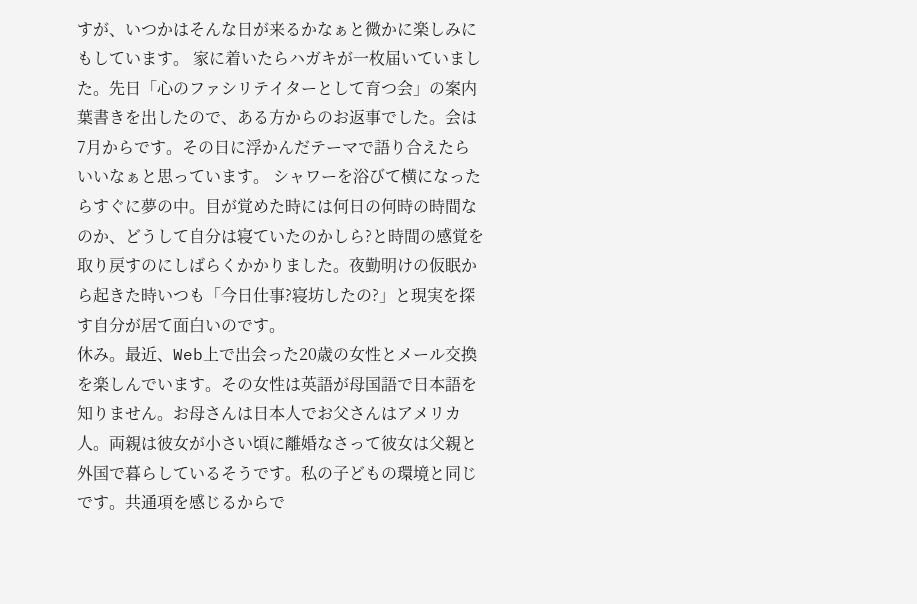すが、いつかはそんな日が来るかなぁと微かに楽しみにもしています。 家に着いたらハガキが一枚届いていました。先日「心のファシリテイターとして育つ会」の案内葉書きを出したので、ある方からのお返事でした。会は7月からです。その日に浮かんだテーマで語り合えたらいいなぁと思っています。 シャワーを浴びて横になったらすぐに夢の中。目が覚めた時には何日の何時の時間なのか、どうして自分は寝ていたのかしら?と時間の感覚を取り戻すのにしばらくかかりました。夜勤明けの仮眠から起きた時いつも「今日仕事?寝坊したの?」と現実を探す自分が居て面白いのです。
休み。最近、Web上で出会った20歳の女性とメール交換を楽しんでいます。その女性は英語が母国語で日本語を知りません。お母さんは日本人でお父さんはアメリカ人。両親は彼女が小さい頃に離婚なさって彼女は父親と外国で暮らしているそうです。私の子どもの環境と同じです。共通項を感じるからで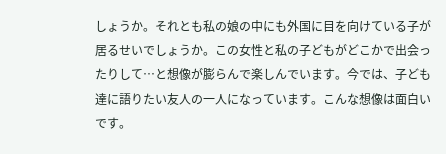しょうか。それとも私の娘の中にも外国に目を向けている子が居るせいでしょうか。この女性と私の子どもがどこかで出会ったりして…と想像が膨らんで楽しんでいます。今では、子ども達に語りたい友人の一人になっています。こんな想像は面白いです。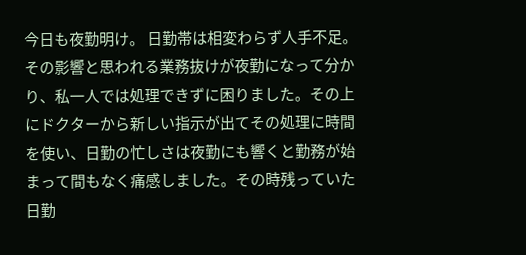今日も夜勤明け。 日勤帯は相変わらず人手不足。その影響と思われる業務抜けが夜勤になって分かり、私一人では処理できずに困りました。その上にドクターから新しい指示が出てその処理に時間を使い、日勤の忙しさは夜勤にも響くと勤務が始まって間もなく痛感しました。その時残っていた日勤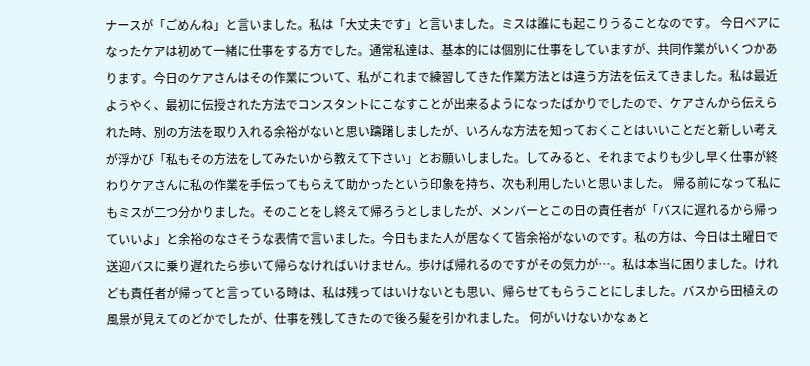ナースが「ごめんね」と言いました。私は「大丈夫です」と言いました。ミスは誰にも起こりうることなのです。 今日ペアになったケアは初めて一緒に仕事をする方でした。通常私達は、基本的には個別に仕事をしていますが、共同作業がいくつかあります。今日のケアさんはその作業について、私がこれまで練習してきた作業方法とは違う方法を伝えてきました。私は最近ようやく、最初に伝授された方法でコンスタントにこなすことが出来るようになったばかりでしたので、ケアさんから伝えられた時、別の方法を取り入れる余裕がないと思い躊躇しましたが、いろんな方法を知っておくことはいいことだと新しい考えが浮かび「私もその方法をしてみたいから教えて下さい」とお願いしました。してみると、それまでよりも少し早く仕事が終わりケアさんに私の作業を手伝ってもらえて助かったという印象を持ち、次も利用したいと思いました。 帰る前になって私にもミスが二つ分かりました。そのことをし終えて帰ろうとしましたが、メンバーとこの日の責任者が「バスに遅れるから帰っていいよ」と余裕のなさそうな表情で言いました。今日もまた人が居なくて皆余裕がないのです。私の方は、今日は土曜日で送迎バスに乗り遅れたら歩いて帰らなければいけません。歩けば帰れるのですがその気力が…。私は本当に困りました。けれども責任者が帰ってと言っている時は、私は残ってはいけないとも思い、帰らせてもらうことにしました。バスから田植えの風景が見えてのどかでしたが、仕事を残してきたので後ろ髪を引かれました。 何がいけないかなぁと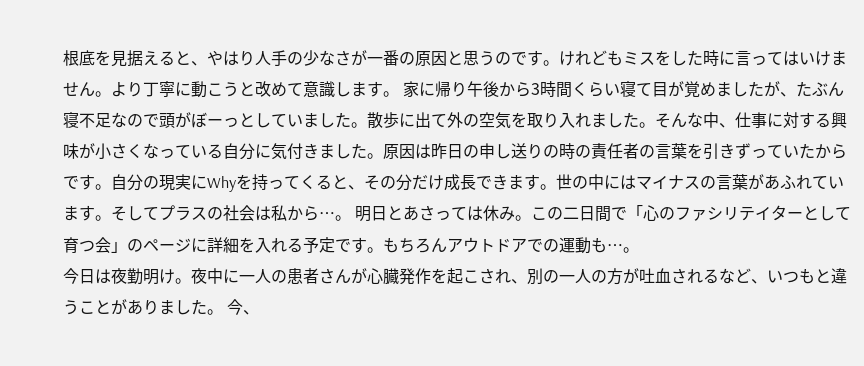根底を見据えると、やはり人手の少なさが一番の原因と思うのです。けれどもミスをした時に言ってはいけません。より丁寧に動こうと改めて意識します。 家に帰り午後から3時間くらい寝て目が覚めましたが、たぶん寝不足なので頭がぼーっとしていました。散歩に出て外の空気を取り入れました。そんな中、仕事に対する興味が小さくなっている自分に気付きました。原因は昨日の申し送りの時の責任者の言葉を引きずっていたからです。自分の現実にWhyを持ってくると、その分だけ成長できます。世の中にはマイナスの言葉があふれています。そしてプラスの社会は私から…。 明日とあさっては休み。この二日間で「心のファシリテイターとして育つ会」のページに詳細を入れる予定です。もちろんアウトドアでの運動も…。
今日は夜勤明け。夜中に一人の患者さんが心臓発作を起こされ、別の一人の方が吐血されるなど、いつもと違うことがありました。 今、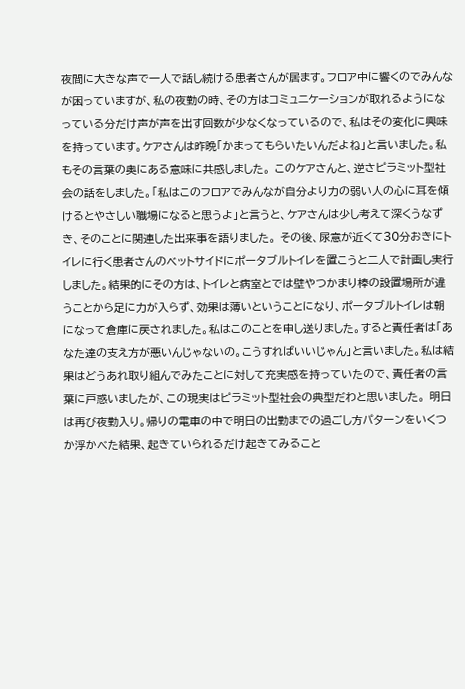夜間に大きな声で一人で話し続ける患者さんが居ます。フロア中に響くのでみんなが困っていますが、私の夜勤の時、その方はコミュニケーションが取れるようになっている分だけ声が声を出す回数が少なくなっているので、私はその変化に興味を持っています。ケアさんは昨晩「かまってもらいたいんだよね」と言いました。私もその言葉の奥にある意味に共感しました。 このケアさんと、逆さピラミット型社会の話をしました。「私はこのフロアでみんなが自分より力の弱い人の心に耳を傾けるとやさしい職場になると思うよ」と言うと、ケアさんは少し考えて深くうなずき、そのことに関連した出来事を語りました。 その後、尿意が近くて30分おきにトイレに行く患者さんのベットサイドにポータブルトイレを置こうと二人で計画し実行しました。結果的にその方は、トイレと病室とでは壁やつかまり棒の設置場所が違うことから足に力が入らず、効果は薄いということになり、ポータブルトイレは朝になって倉庫に戻されました。私はこのことを申し送りました。すると責任者は「あなた達の支え方が悪いんじゃないの。こうすればいいじゃん」と言いました。私は結果はどうあれ取り組んでみたことに対して充実感を持っていたので、責任者の言葉に戸惑いましたが、この現実はピラミット型社会の典型だわと思いました。 明日は再び夜勤入り。帰りの電車の中で明日の出勤までの過ごし方パターンをいくつか浮かべた結果、起きていられるだけ起きてみること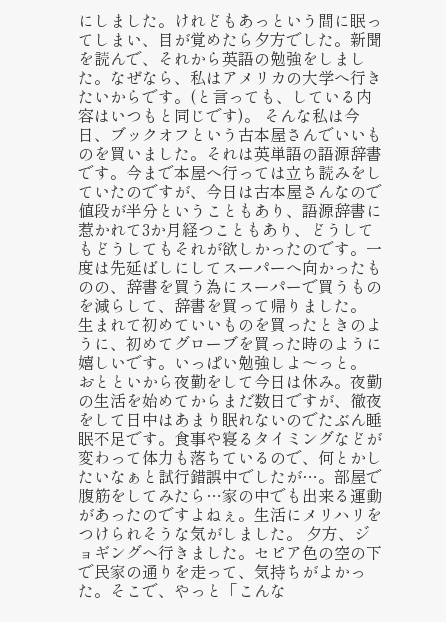にしました。けれどもあっという間に眠ってしまい、目が覚めたら夕方でした。新聞を読んで、それから英語の勉強をしました。なぜなら、私はアメリカの大学へ行きたいからです。(と言っても、している内容はいつもと同じです)。 そんな私は今日、ブックオフという古本屋さんでいいものを買いました。それは英単語の語源辞書です。今まで本屋へ行っては立ち読みをしていたのですが、今日は古本屋さんなので値段が半分ということもあり、語源辞書に惹かれて3か月経つこともあり、どうしてもどうしてもそれが欲しかったのです。一度は先延ばしにしてスーパーへ向かったものの、辞書を買う為にスーパーで買うものを減らして、辞書を買って帰りました。 生まれて初めていいものを買ったときのように、初めてグローブを買った時のように嬉しいです。いっぱい勉強しよ〜っと。
おとといから夜勤をして今日は休み。夜勤の生活を始めてからまだ数日ですが、徹夜をして日中はあまり眠れないのでたぶん睡眠不足です。食事や寝るタイミングなどが変わって体力も落ちているので、何とかしたいなぁと試行錯誤中でしたが…。部屋で腹筋をしてみたら…家の中でも出来る運動があったのですよねぇ。生活にメリハリをつけられそうな気がしました。 夕方、ジョギングへ行きました。セピア色の空の下で民家の通りを走って、気持ちがよかった。そこで、やっと「こんな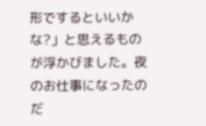形でするといいかな?」と思えるものが浮かびました。夜のお仕事になったのだ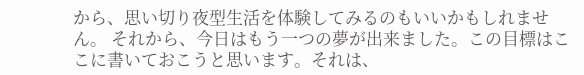から、思い切り夜型生活を体験してみるのもいいかもしれません。 それから、今日はもう一つの夢が出来ました。この目標はここに書いておこうと思います。それは、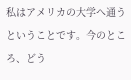私はアメリカの大学へ通うということです。今のところ、どう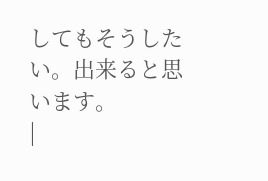してもそうしたい。出来ると思います。
|